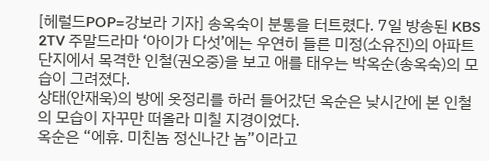[헤럴드POP=강보라 기자] 송옥숙이 분통을 터트렸다. 7일 방송된 KBS 2TV 주말드라마 ‘아이가 다섯’에는 우연히 들른 미정(소유진)의 아파트 단지에서 목격한 인철(권오중)을 보고 애를 태우는 박옥순(송옥숙)의 모습이 그려졌다.
상태(안재욱)의 방에 옷정리를 하러 들어갔던 옥순은 낮시간에 본 인철의 모습이 자꾸만 떠올라 미칠 지경이었다.
옥순은 “에휴. 미친놈 정신나간 놈”이라고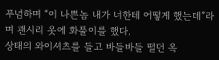푸념하며 “이 나쁜놈 내가 너한테 어떻게 했는데”라며 괜시리 옷에 화풀이를 했다.
상태의 와이셔츠를 들고 바들바들 떨던 옥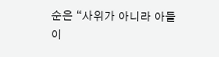순은 “사위가 아니라 아들이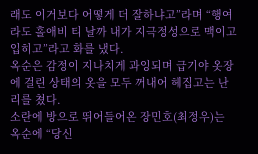래도 이거보다 어떻게 더 잘하냐고”라며 “행여라도 홀애비 티 날까 내가 지극정성으로 맥이고 입히고”라고 화를 냈다.
옥순은 감정이 지나치게 과잉되며 급기야 옷장에 걸린 상태의 옷을 모두 꺼내어 헤집고는 난리를 쳤다.
소란에 방으로 뛰어들어온 장민호(최정우)는 옥순에 “당신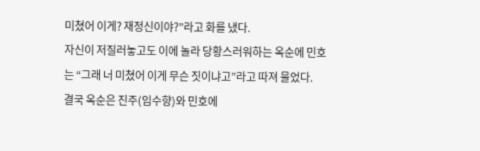미쳤어 이게? 재정신이야?”라고 화를 냈다.
자신이 저질러놓고도 이에 놀라 당황스러워하는 옥순에 민호는 “그래 너 미쳤어 이게 무슨 짓이냐고”라고 따져 물었다.
결국 옥순은 진주(임수향)와 민호에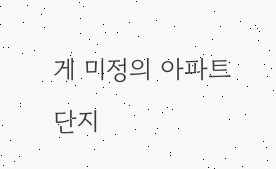게 미정의 아파트 단지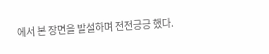에서 본 장면을 발설하며 전전긍긍 했다.